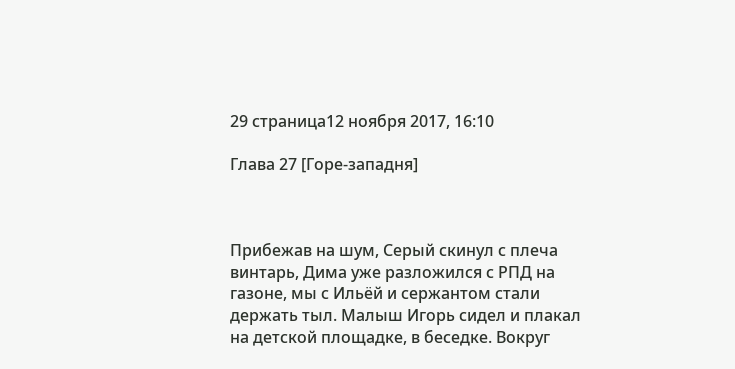29 страница12 ноября 2017, 16:10

Глава 27 [Горе-западня]



Прибежав на шум, Серый скинул с плеча винтарь, Дима уже разложился с РПД на газоне, мы с Ильёй и сержантом стали держать тыл. Малыш Игорь сидел и плакал на детской площадке, в беседке. Вокруг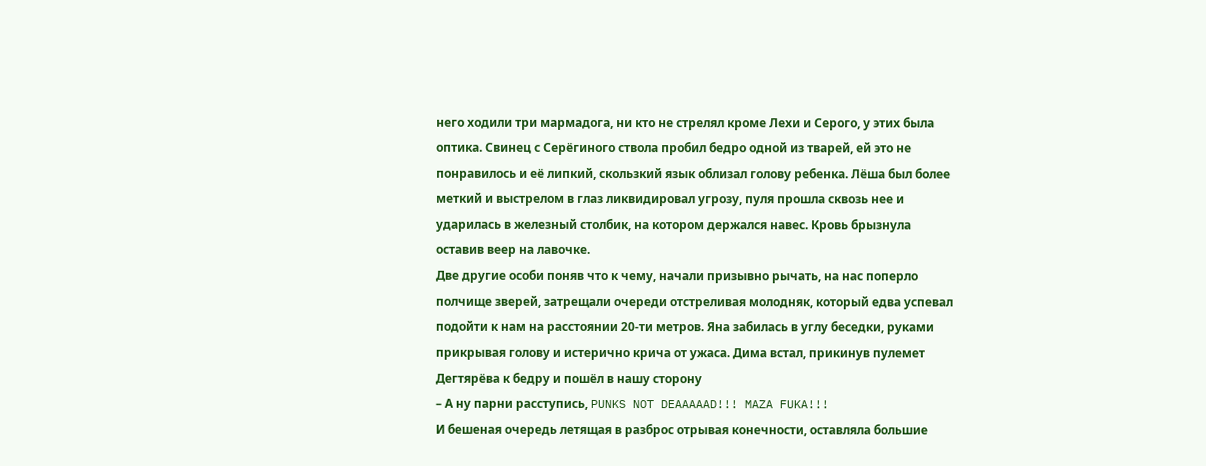него ходили три мармадога, ни кто не стрелял кроме Лехи и Серого, у этих была оптика. Свинец с Серёгиного ствола пробил бедро одной из тварей, ей это не понравилось и её липкий, скользкий язык облизал голову ребенка. Лёша был более меткий и выстрелом в глаз ликвидировал угрозу, пуля прошла сквозь нее и ударилась в железный столбик, на котором держался навес. Кровь брызнула оставив веер на лавочке.
Две другие особи поняв что к чему, начали призывно рычать, на нас поперло полчище зверей, затрещали очереди отстреливая молодняк, который едва успевал подойти к нам на расстоянии 20-ти метров. Яна забилась в углу беседки, руками прикрывая голову и истерично крича от ужаса. Дима встал, прикинув пулемет Дегтярёва к бедру и пошёл в нашу сторону
– А ну парни расступись, PUNKS NOT DEAAAAAD!!! MAZA FUKA!!!
И бешеная очередь летящая в разброс отрывая конечности, оставляла большие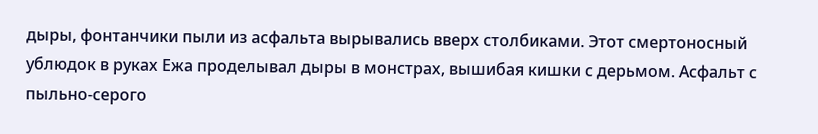дыры, фонтанчики пыли из асфальта вырывались вверх столбиками. Этот смертоносный ублюдок в руках Ежа проделывал дыры в монстрах, вышибая кишки с дерьмом. Асфальт с пыльно-серого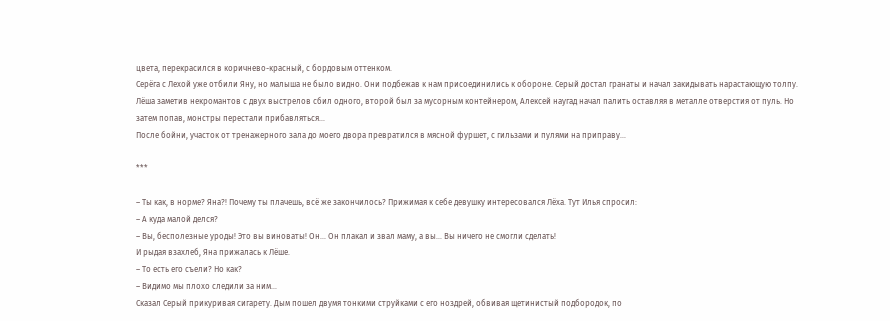цвета, перекрасился в коричнево-красный, с бордовым оттенком.
Серёга с Лехой уже отбили Яну, но малыша не было видно. Они подбежав к нам присоединились к обороне. Серый достал гранаты и начал закидывать нарастающую толпу. Лёша заметив некромантов с двух выстрелов сбил одного, второй был за мусорным контейнером, Алексей наугад начал палить оставляя в металле отверстия от пуль. Но затем попав, монстры перестали прибавляться...
После бойни, участок от тренажерного зала до моего двора превратился в мясной фуршет, с гильзами и пулями на приправу...

***

– Ты как, в норме? Яна?! Почему ты плачешь, всё же закончилось? Прижимая к себе девушку интересовался Лёха. Тут Илья спросил:
– А куда малой делся?
– Вы, бесполезные уроды! Это вы виноваты! Он... Он плакал и звал маму, а вы... Вы ничего не смогли сделать!
И рыдая взахлеб, Яна прижалась к Лёше.
– То есть его съели? Но как?
– Видимо мы плохо следили за ним...
Сказал Серый прикуривая сигарету. Дым пошел двумя тонкими струйками с его ноздрей, обвивая щетинистый подбородок, по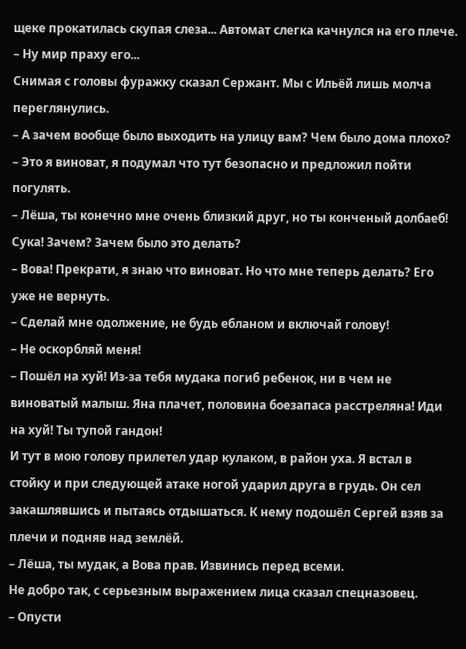щеке прокатилась скупая слеза... Автомат слегка качнулся на его плече.
– Ну мир праху его...
Снимая с головы фуражку сказал Сержант. Мы с Ильёй лишь молча переглянулись.
– А зачем вообще было выходить на улицу вам? Чем было дома плохо?
– Это я виноват, я подумал что тут безопасно и предложил пойти погулять.
– Лёша, ты конечно мне очень близкий друг, но ты конченый долбаеб! Сука! Зачем? Зачем было это делать?
– Вова! Прекрати, я знаю что виноват. Но что мне теперь делать? Его уже не вернуть.
– Сделай мне одолжение, не будь ебланом и включай голову!
– Не оскорбляй меня!
– Пошёл на хуй! Из-за тебя мудака погиб ребенок, ни в чем не виноватый малыш. Яна плачет, половина боезапаса расстреляна! Иди на хуй! Ты тупой гандон!
И тут в мою голову прилетел удар кулаком, в район уха. Я встал в стойку и при следующей атаке ногой ударил друга в грудь. Он сел закашлявшись и пытаясь отдышаться. К нему подошёл Сергей взяв за плечи и подняв над землёй.
– Лёша, ты мудак, а Вова прав. Извинись перед всеми.
Не добро так, с серьезным выражением лица сказал спецназовец.
– Опусти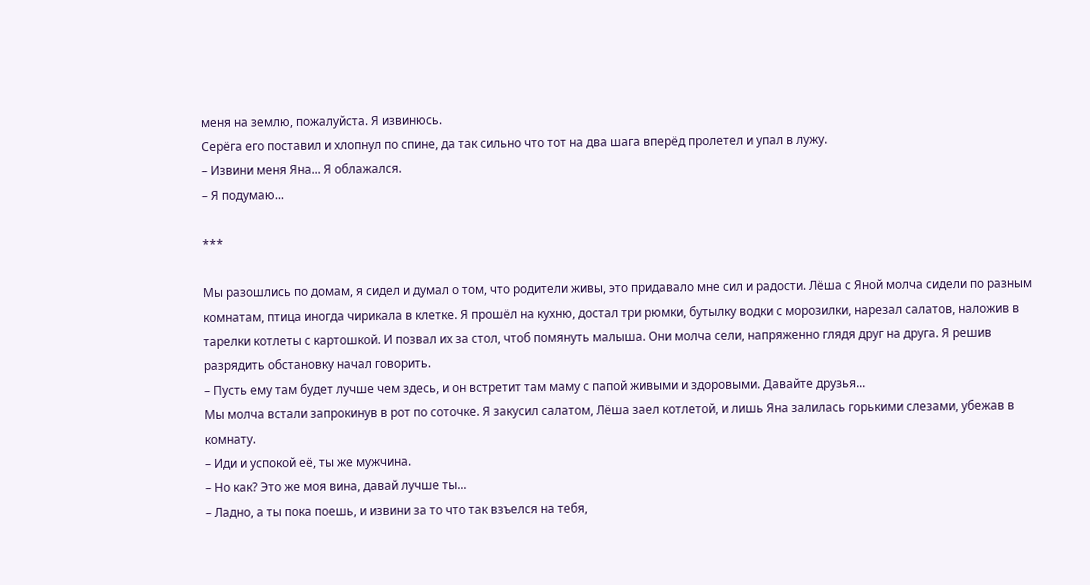меня на землю, пожалуйста. Я извинюсь.
Серёга его поставил и хлопнул по спине, да так сильно что тот на два шага вперёд пролетел и упал в лужу.
– Извини меня Яна... Я облажался.
– Я подумаю...

***

Мы разошлись по домам, я сидел и думал о том, что родители живы, это придавало мне сил и радости. Лёша с Яной молча сидели по разным комнатам, птица иногда чирикала в клетке. Я прошёл на кухню, достал три рюмки, бутылку водки с морозилки, нарезал салатов, наложив в тарелки котлеты с картошкой. И позвал их за стол, чтоб помянуть малыша. Они молча сели, напряженно глядя друг на друга. Я решив разрядить обстановку начал говорить.
– Пусть ему там будет лучше чем здесь, и он встретит там маму с папой живыми и здоровыми. Давайте друзья...
Мы молча встали запрокинув в рот по соточке. Я закусил салатом, Лёша заел котлетой, и лишь Яна залилась горькими слезами, убежав в комнату.
– Иди и успокой её, ты же мужчина.
– Но как? Это же моя вина, давай лучше ты...
– Ладно, а ты пока поешь, и извини за то что так взъелся на тебя,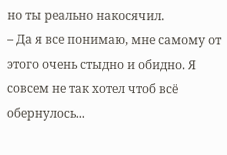но ты реально накосячил.
– Да я все понимаю, мне самому от этого очень стыдно и обидно. Я совсем не так хотел чтоб всё обернулось...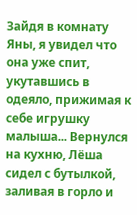Зайдя в комнату Яны, я увидел что она уже спит, укутавшись в одеяло, прижимая к себе игрушку малыша... Вернулся на кухню, Лёша сидел с бутылкой, заливая в горло и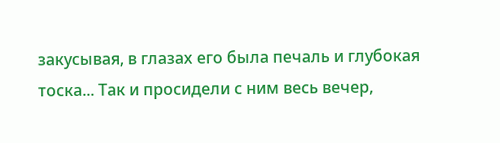закусывая, в глазах его была печаль и глубокая тоска... Так и просидели с ним весь вечер,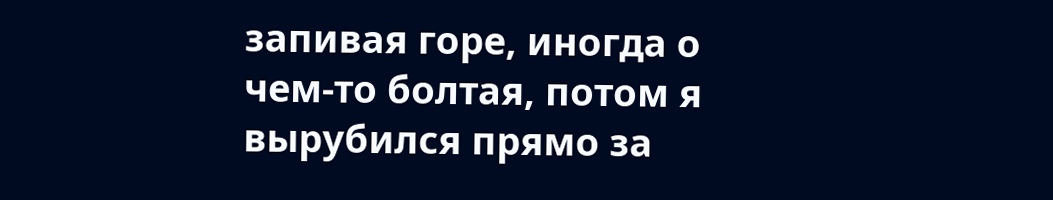запивая горе, иногда о чем-то болтая, потом я вырубился прямо за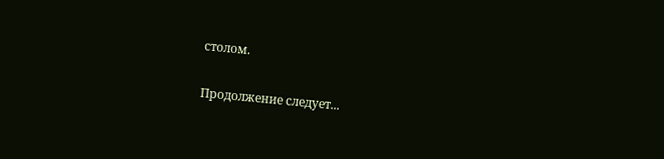столом.

Продолжение следует...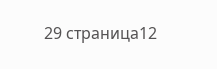29 страница12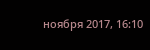ноября 2017, 16:10